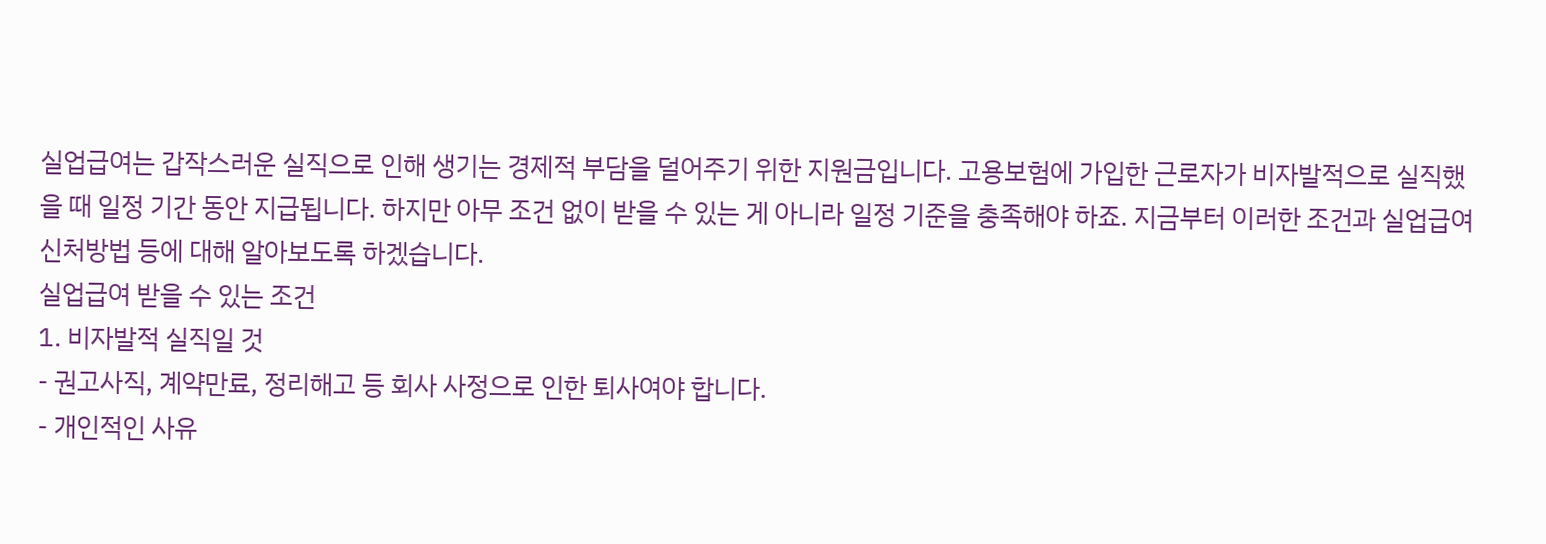실업급여는 갑작스러운 실직으로 인해 생기는 경제적 부담을 덜어주기 위한 지원금입니다. 고용보험에 가입한 근로자가 비자발적으로 실직했을 때 일정 기간 동안 지급됩니다. 하지만 아무 조건 없이 받을 수 있는 게 아니라 일정 기준을 충족해야 하죠. 지금부터 이러한 조건과 실업급여 신처방법 등에 대해 알아보도록 하겠습니다.
실업급여 받을 수 있는 조건
1. 비자발적 실직일 것
- 권고사직, 계약만료, 정리해고 등 회사 사정으로 인한 퇴사여야 합니다.
- 개인적인 사유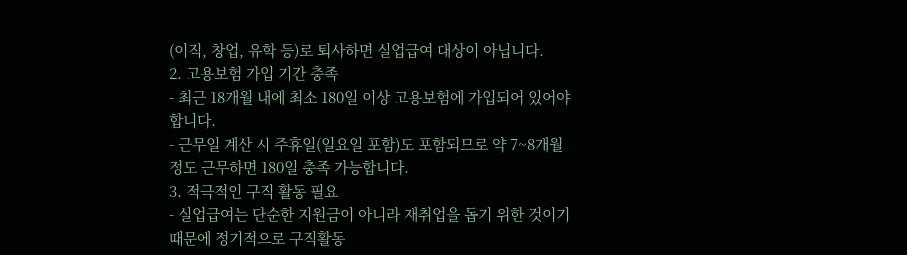(이직, 창업, 유학 등)로 퇴사하면 실업급여 대상이 아닙니다.
2. 고용보험 가입 기간 충족
- 최근 18개월 내에 최소 180일 이상 고용보험에 가입되어 있어야 합니다.
- 근무일 계산 시 주휴일(일요일 포함)도 포함되므로 약 7~8개월 정도 근무하면 180일 충족 가능합니다.
3. 적극적인 구직 활동 필요
- 실업급여는 단순한 지원금이 아니라 재취업을 돕기 위한 것이기 때문에 정기적으로 구직활동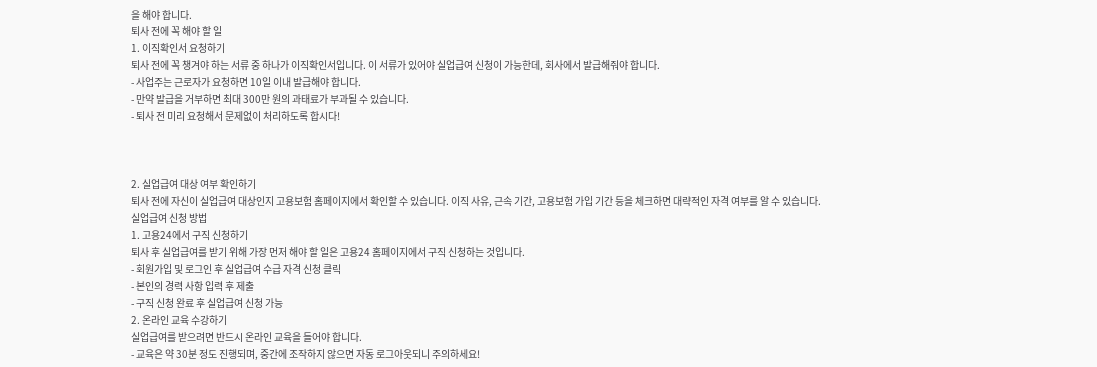을 해야 합니다.
퇴사 전에 꼭 해야 할 일
1. 이직확인서 요청하기
퇴사 전에 꼭 챙겨야 하는 서류 중 하나가 이직확인서입니다. 이 서류가 있어야 실업급여 신청이 가능한데, 회사에서 발급해줘야 합니다.
- 사업주는 근로자가 요청하면 10일 이내 발급해야 합니다.
- 만약 발급을 거부하면 최대 300만 원의 과태료가 부과될 수 있습니다.
- 퇴사 전 미리 요청해서 문제없이 처리하도록 합시다!



2. 실업급여 대상 여부 확인하기
퇴사 전에 자신이 실업급여 대상인지 고용보험 홈페이지에서 확인할 수 있습니다. 이직 사유, 근속 기간, 고용보험 가입 기간 등을 체크하면 대략적인 자격 여부를 알 수 있습니다.
실업급여 신청 방법
1. 고용24에서 구직 신청하기
퇴사 후 실업급여를 받기 위해 가장 먼저 해야 할 일은 고용24 홈페이지에서 구직 신청하는 것입니다.
- 회원가입 및 로그인 후 실업급여 수급 자격 신청 클릭
- 본인의 경력 사항 입력 후 제출
- 구직 신청 완료 후 실업급여 신청 가능
2. 온라인 교육 수강하기
실업급여를 받으려면 반드시 온라인 교육을 들어야 합니다.
- 교육은 약 30분 정도 진행되며, 중간에 조작하지 않으면 자동 로그아웃되니 주의하세요!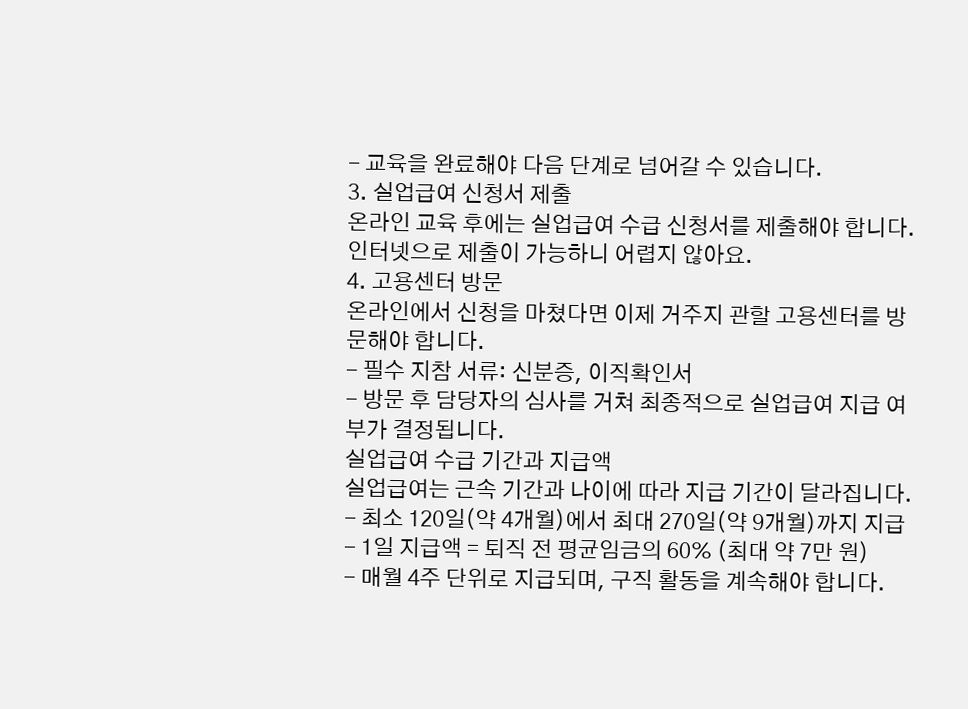- 교육을 완료해야 다음 단계로 넘어갈 수 있습니다.
3. 실업급여 신청서 제출
온라인 교육 후에는 실업급여 수급 신청서를 제출해야 합니다. 인터넷으로 제출이 가능하니 어렵지 않아요.
4. 고용센터 방문
온라인에서 신청을 마쳤다면 이제 거주지 관할 고용센터를 방문해야 합니다.
- 필수 지참 서류: 신분증, 이직확인서
- 방문 후 담당자의 심사를 거쳐 최종적으로 실업급여 지급 여부가 결정됩니다.
실업급여 수급 기간과 지급액
실업급여는 근속 기간과 나이에 따라 지급 기간이 달라집니다.
- 최소 120일(약 4개월)에서 최대 270일(약 9개월)까지 지급
- 1일 지급액 = 퇴직 전 평균임금의 60% (최대 약 7만 원)
- 매월 4주 단위로 지급되며, 구직 활동을 계속해야 합니다.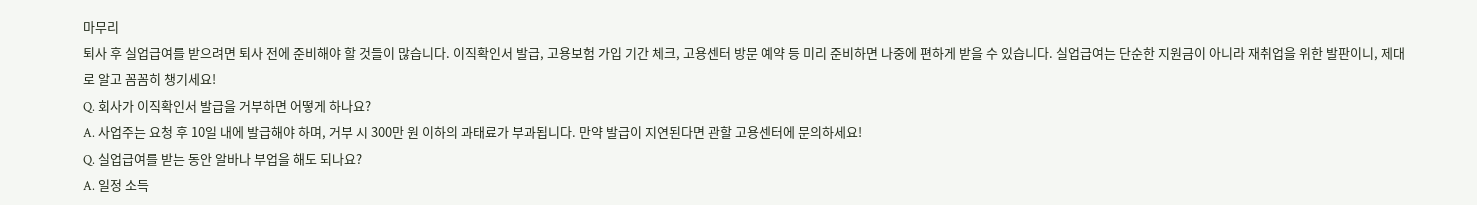마무리
퇴사 후 실업급여를 받으려면 퇴사 전에 준비해야 할 것들이 많습니다. 이직확인서 발급, 고용보험 가입 기간 체크, 고용센터 방문 예약 등 미리 준비하면 나중에 편하게 받을 수 있습니다. 실업급여는 단순한 지원금이 아니라 재취업을 위한 발판이니, 제대로 알고 꼼꼼히 챙기세요!
Q. 회사가 이직확인서 발급을 거부하면 어떻게 하나요?
A. 사업주는 요청 후 10일 내에 발급해야 하며, 거부 시 300만 원 이하의 과태료가 부과됩니다. 만약 발급이 지연된다면 관할 고용센터에 문의하세요!
Q. 실업급여를 받는 동안 알바나 부업을 해도 되나요?
A. 일정 소득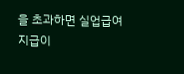을 초과하면 실업급여 지급이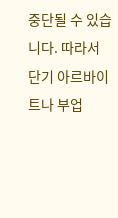중단될 수 있습니다. 따라서 단기 아르바이트나 부업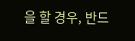을 할 경우, 반드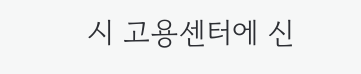시 고용센터에 신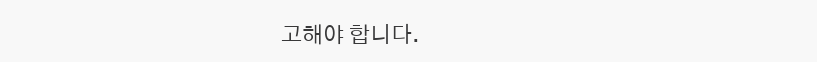고해야 합니다.